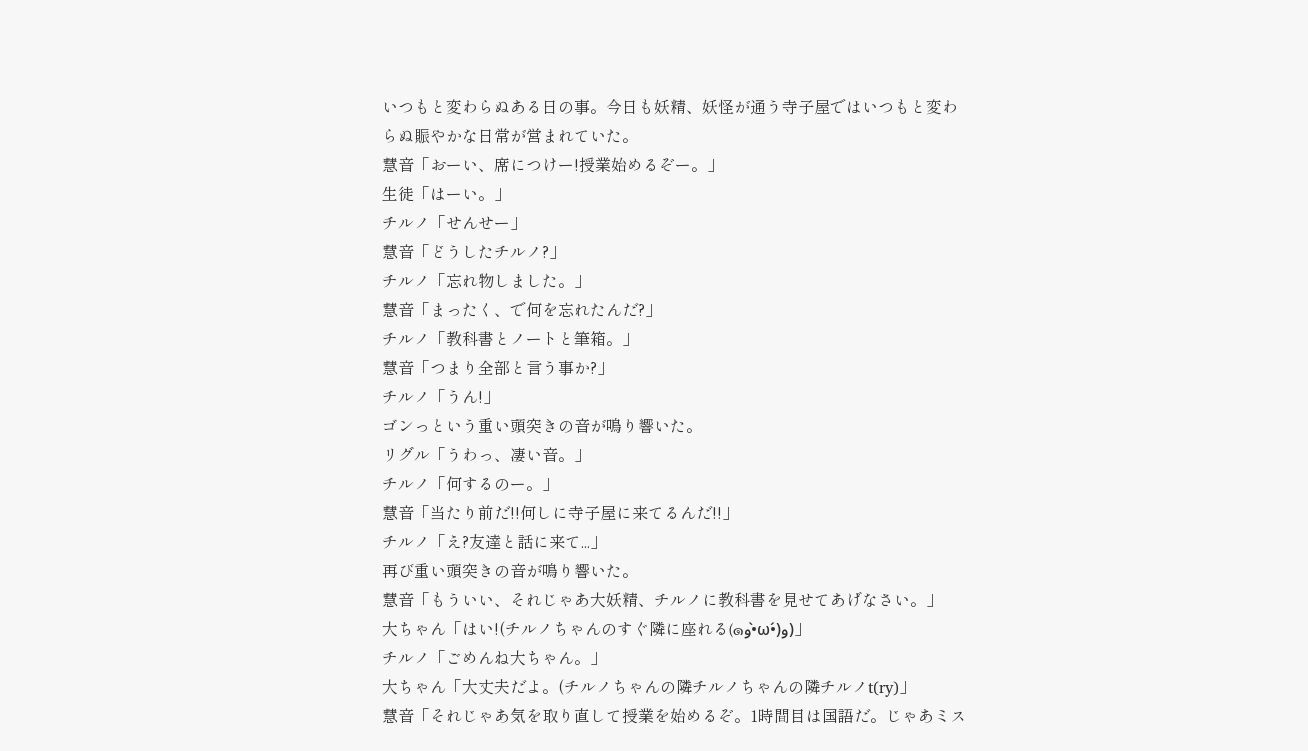いつもと変わらぬある日の事。今日も妖精、妖怪が通う寺子屋ではいつもと変わらぬ賑やかな日常が営まれていた。
慧音「おーい、席につけー!授業始めるぞー。」
生徒「はーい。」
チルノ「せんせー」
慧音「どうしたチルノ?」
チルノ「忘れ物しました。」
慧音「まったく、で何を忘れたんだ?」
チルノ「教科書とノートと筆箱。」
慧音「つまり全部と言う事か?」
チルノ「うん!」
ゴンっという重い頭突きの音が鳴り響いた。
リグル「うわっ、凄い音。」
チルノ「何するのー。」
慧音「当たり前だ!!何しに寺子屋に来てるんだ!!」
チルノ「え?友達と話に来て...」
再び重い頭突きの音が鳴り響いた。
慧音「もういい、それじゃあ大妖精、チルノに教科書を見せてあげなさい。」
大ちゃん「はい!(チルノちゃんのすぐ隣に座れる(๑و•̀ω•́)و)」
チルノ「ごめんね大ちゃん。」
大ちゃん「大丈夫だよ。(チルノちゃんの隣チルノちゃんの隣チルノt(ry)」
慧音「それじゃあ気を取り直して授業を始めるぞ。1時間目は国語だ。じゃあミス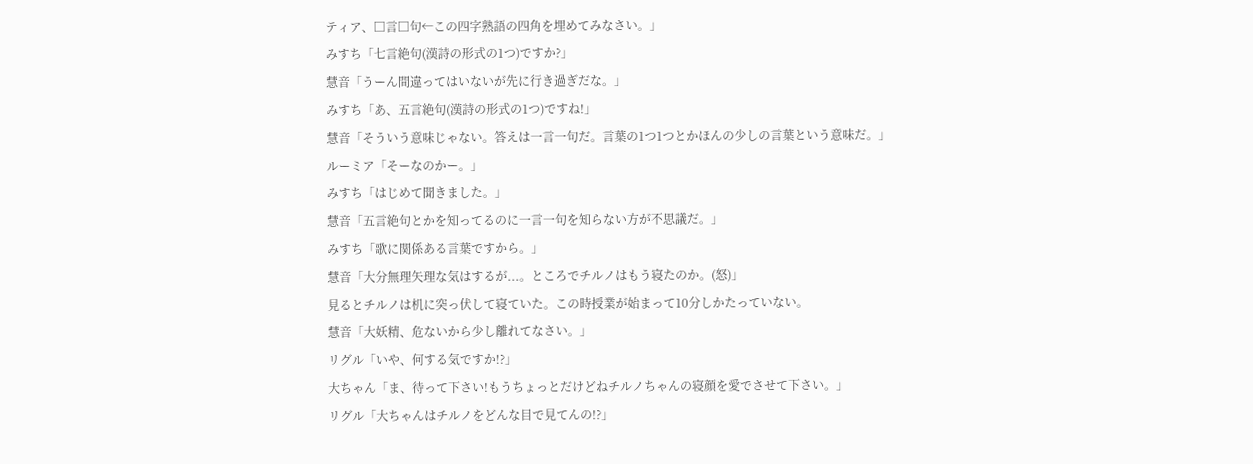ティア、□言□句←この四字熟語の四角を埋めてみなさい。」
みすち「七言絶句(漢詩の形式の1つ)ですか?」
慧音「うーん間違ってはいないが先に行き過ぎだな。」
みすち「あ、五言絶句(漢詩の形式の1つ)ですね!」
慧音「そういう意味じゃない。答えは一言一句だ。言葉の1つ1つとかほんの少しの言葉という意味だ。」
ルーミア「そーなのかー。」
みすち「はじめて聞きました。」
慧音「五言絶句とかを知ってるのに一言一句を知らない方が不思議だ。」
みすち「歌に関係ある言葉ですから。」
慧音「大分無理矢理な気はするが...。ところでチルノはもう寝たのか。(怒)」
見るとチルノは机に突っ伏して寝ていた。この時授業が始まって10分しかたっていない。
慧音「大妖精、危ないから少し離れてなさい。」
リグル「いや、何する気ですか!?」
大ちゃん「ま、待って下さい!もうちょっとだけどねチルノちゃんの寝顔を愛でさせて下さい。」
リグル「大ちゃんはチルノをどんな目で見てんの!?」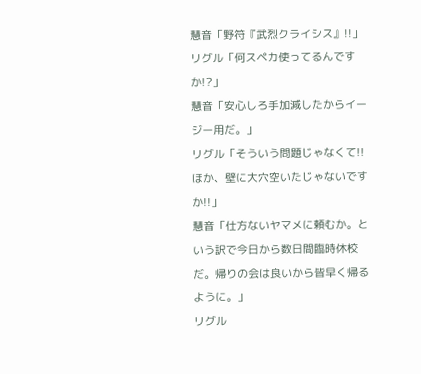慧音「野符『武烈クライシス』!!」
リグル「何スペカ使ってるんですか!?」
慧音「安心しろ手加減したからイージー用だ。」
リグル「そういう問題じゃなくて!!ほか、壁に大穴空いたじゃないですか!!」
慧音「仕方ないヤマメに頼むか。という訳で今日から数日間臨時休校だ。帰りの会は良いから皆早く帰るように。」
リグル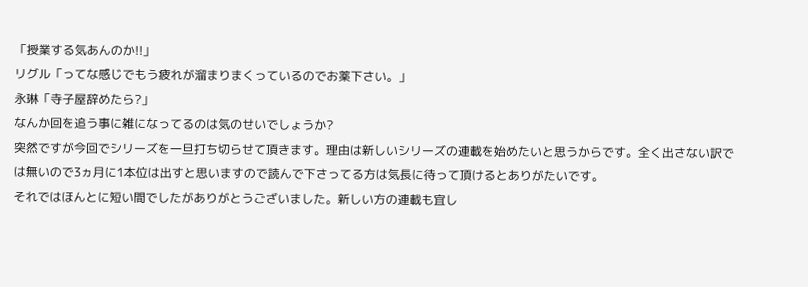「授業する気あんのか!!」
リグル「ってな感じでもう疲れが溜まりまくっているのでお薬下さい。」
永琳「寺子屋辞めたら?」
なんか回を追う事に雑になってるのは気のせいでしょうか?
突然ですが今回でシリーズを一旦打ち切らせて頂きます。理由は新しいシリーズの連載を始めたいと思うからです。全く出さない訳では無いので3ヵ月に1本位は出すと思いますので読んで下さってる方は気長に待って頂けるとありがたいです。
それではほんとに短い間でしたがありがとうございました。新しい方の連載も宜し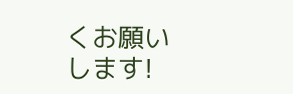くお願いします!